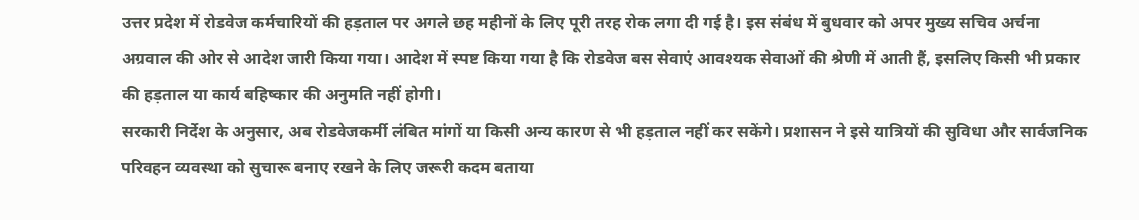उत्तर प्रदेश में रोडवेज कर्मचारियों की हड़ताल पर अगले छह महीनों के लिए पूरी तरह रोक लगा दी गई है। इस संबंध में बुधवार को अपर मुख्य सचिव अर्चना अग्रवाल की ओर से आदेश जारी किया गया। आदेश में स्पष्ट किया गया है कि रोडवेज बस सेवाएं आवश्यक सेवाओं की श्रेणी में आती हैं, इसलिए किसी भी प्रकार की हड़ताल या कार्य बहिष्कार की अनुमति नहीं होगी।
सरकारी निर्देश के अनुसार, अब रोडवेजकर्मी लंबित मांगों या किसी अन्य कारण से भी हड़ताल नहीं कर सकेंगे। प्रशासन ने इसे यात्रियों की सुविधा और सार्वजनिक परिवहन व्यवस्था को सुचारू बनाए रखने के लिए जरूरी कदम बताया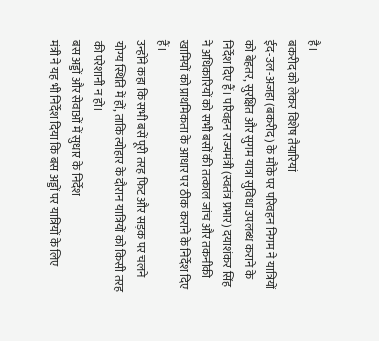है।
बकरीद को लेकर विशेष तैयारियां
ईद-उल-अजहा (बकरीद) के मौके पर परिवहन निगम ने यात्रियों को बेहतर, सुरक्षित और सुगम यात्रा सुविधा उपलब्ध कराने के निर्देश दिए हैं। परिवहन राज्यमंत्री (स्वतंत्र प्रभार) दयाशंकर सिंह ने अधिकारियों को सभी बसों की तत्काल जांच और तकनीकी खामियों को प्राथमिकता के आधार पर ठीक कराने के निर्देश दिए हैं।
उन्होंने कहा कि सभी बसें पूरी तरह फिट और सड़क पर चलने योग्य स्थिति में हों, ताकि त्योहार के दौरान यात्रियों को किसी तरह की परेशानी न हो।
बस अड्डों और सेवाओं में सुधार के निर्देश
मंत्री ने यह भी निर्देश दिया कि बस अड्डों पर यात्रियों के लिए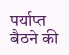पर्याप्त बैठने की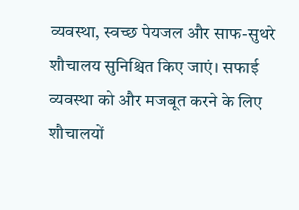व्यवस्था, स्वच्छ पेयजल और साफ-सुथरे शौचालय सुनिश्चित किए जाएं। सफाई व्यवस्था को और मजबूत करने के लिए शौचालयों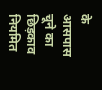के आसपास चूने का छिड़काव नियमित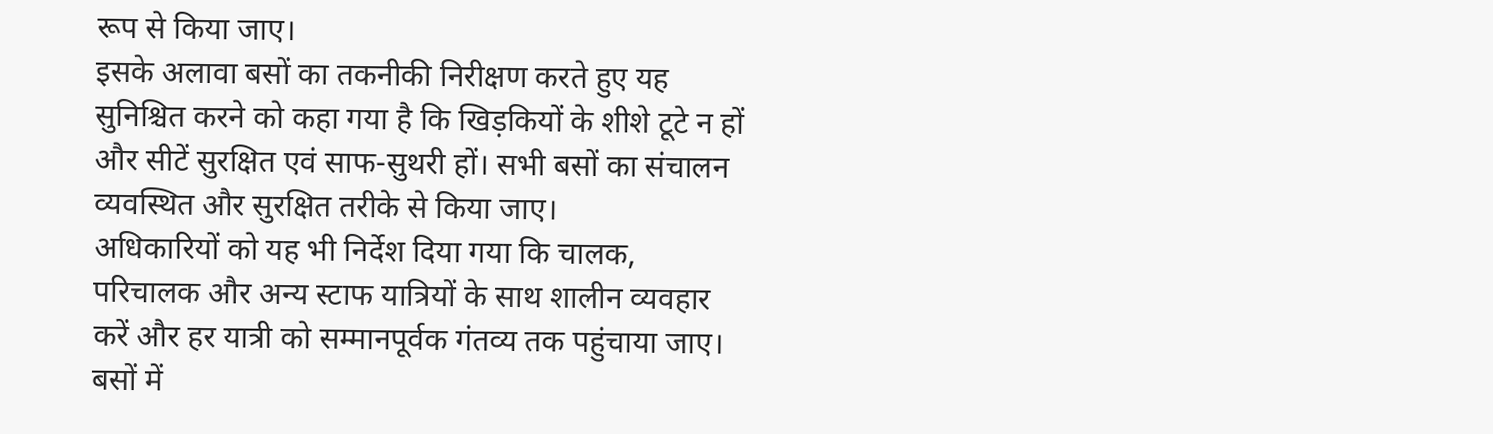रूप से किया जाए।
इसके अलावा बसों का तकनीकी निरीक्षण करते हुए यह सुनिश्चित करने को कहा गया है कि खिड़कियों के शीशे टूटे न हों और सीटें सुरक्षित एवं साफ-सुथरी हों। सभी बसों का संचालन व्यवस्थित और सुरक्षित तरीके से किया जाए।
अधिकारियों को यह भी निर्देश दिया गया कि चालक, परिचालक और अन्य स्टाफ यात्रियों के साथ शालीन व्यवहार करें और हर यात्री को सम्मानपूर्वक गंतव्य तक पहुंचाया जाए। बसों में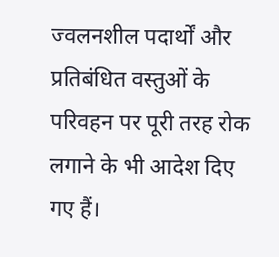ज्वलनशील पदार्थों और प्रतिबंधित वस्तुओं के परिवहन पर पूरी तरह रोक लगाने के भी आदेश दिए गए हैं।